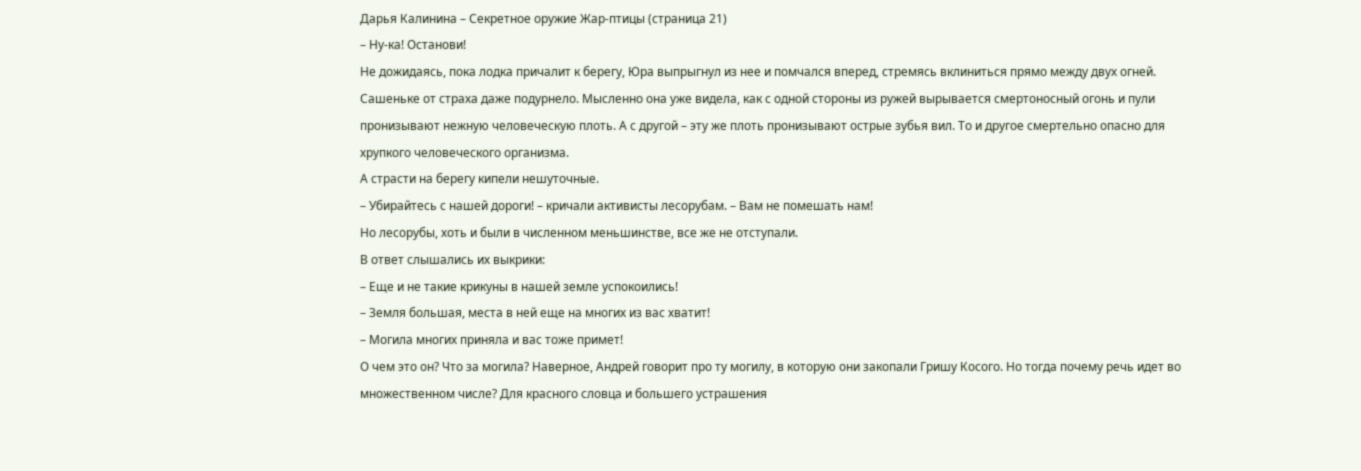Дарья Калинина – Секретное оружие Жар-птицы (страница 21)
– Ну-ка! Останови!
Не дожидаясь, пока лодка причалит к берегу, Юра выпрыгнул из нее и помчался вперед, стремясь вклиниться прямо между двух огней. Сашеньке от страха даже подурнело. Мысленно она уже видела, как с одной стороны из ружей вырывается смертоносный огонь и пули пронизывают нежную человеческую плоть. А с другой – эту же плоть пронизывают острые зубья вил. То и другое смертельно опасно для хрупкого человеческого организма.
А страсти на берегу кипели нешуточные.
– Убирайтесь с нашей дороги! – кричали активисты лесорубам. – Вам не помешать нам!
Но лесорубы, хоть и были в численном меньшинстве, все же не отступали.
В ответ слышались их выкрики:
– Еще и не такие крикуны в нашей земле успокоились!
– Земля большая, места в ней еще на многих из вас хватит!
– Могила многих приняла и вас тоже примет!
О чем это он? Что за могила? Наверное, Андрей говорит про ту могилу, в которую они закопали Гришу Косого. Но тогда почему речь идет во множественном числе? Для красного словца и большего устрашения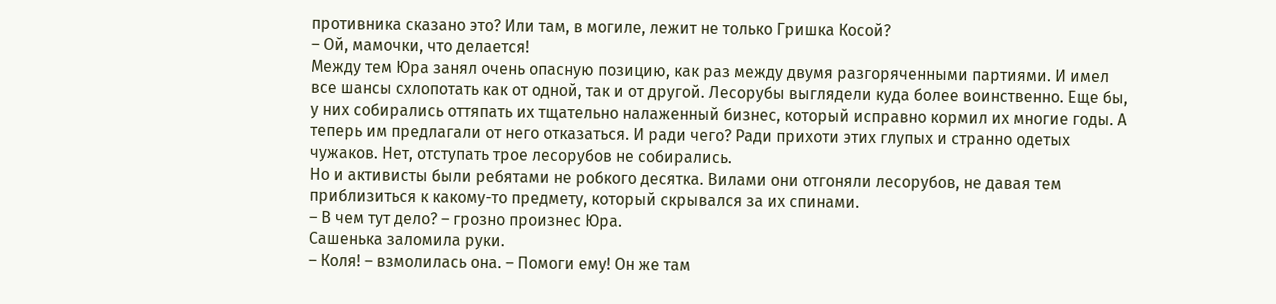противника сказано это? Или там, в могиле, лежит не только Гришка Косой?
– Ой, мамочки, что делается!
Между тем Юра занял очень опасную позицию, как раз между двумя разгоряченными партиями. И имел все шансы схлопотать как от одной, так и от другой. Лесорубы выглядели куда более воинственно. Еще бы, у них собирались оттяпать их тщательно налаженный бизнес, который исправно кормил их многие годы. А теперь им предлагали от него отказаться. И ради чего? Ради прихоти этих глупых и странно одетых чужаков. Нет, отступать трое лесорубов не собирались.
Но и активисты были ребятами не робкого десятка. Вилами они отгоняли лесорубов, не давая тем приблизиться к какому-то предмету, который скрывался за их спинами.
– В чем тут дело? – грозно произнес Юра.
Сашенька заломила руки.
– Коля! – взмолилась она. – Помоги ему! Он же там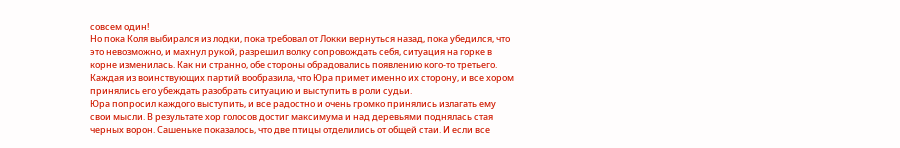совсем один!
Но пока Коля выбирался из лодки, пока требовал от Локки вернуться назад, пока убедился, что это невозможно, и махнул рукой, разрешил волку сопровождать себя, ситуация на горке в корне изменилась. Как ни странно, обе стороны обрадовались появлению кого-то третьего. Каждая из воинствующих партий вообразила, что Юра примет именно их сторону, и все хором принялись его убеждать разобрать ситуацию и выступить в роли судьи.
Юра попросил каждого выступить, и все радостно и очень громко принялись излагать ему свои мысли. В результате хор голосов достиг максимума и над деревьями поднялась стая черных ворон. Сашеньке показалось, что две птицы отделились от общей стаи. И если все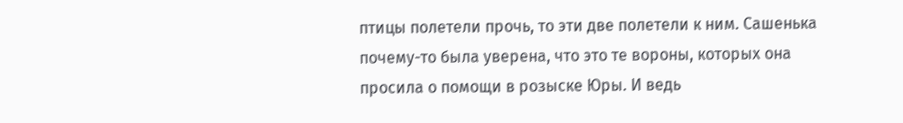птицы полетели прочь, то эти две полетели к ним. Сашенька почему-то была уверена, что это те вороны, которых она просила о помощи в розыске Юры. И ведь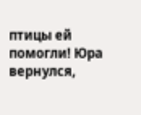птицы ей помогли! Юра вернулся,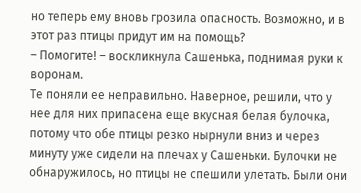но теперь ему вновь грозила опасность. Возможно, и в этот раз птицы придут им на помощь?
– Помогите! – воскликнула Сашенька, поднимая руки к воронам.
Те поняли ее неправильно. Наверное, решили, что у нее для них припасена еще вкусная белая булочка, потому что обе птицы резко нырнули вниз и через минуту уже сидели на плечах у Сашеньки. Булочки не обнаружилось, но птицы не спешили улетать. Были они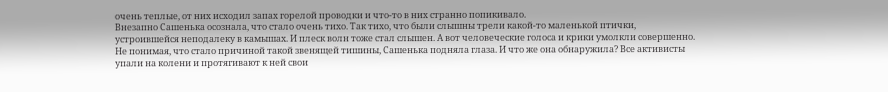очень теплые, от них исходил запах горелой проводки и что-то в них странно попикивало.
Внезапно Сашенька осознала, что стало очень тихо. Так тихо, что были слышны трели какой-то маленькой птички, устроившейся неподалеку в камышах. И плеск волн тоже стал слышен. А вот человеческие голоса и крики умолкли совершенно. Не понимая, что стало причиной такой звенящей тишины, Сашенька подняла глаза. И что же она обнаружила? Все активисты упали на колени и протягивают к ней свои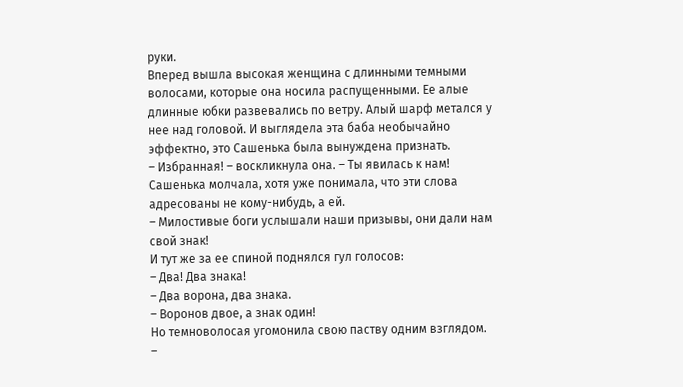руки.
Вперед вышла высокая женщина с длинными темными волосами, которые она носила распущенными. Ее алые длинные юбки развевались по ветру. Алый шарф метался у нее над головой. И выглядела эта баба необычайно эффектно, это Сашенька была вынуждена признать.
– Избранная! – воскликнула она. – Ты явилась к нам!
Сашенька молчала, хотя уже понимала, что эти слова адресованы не кому-нибудь, а ей.
– Милостивые боги услышали наши призывы, они дали нам свой знак!
И тут же за ее спиной поднялся гул голосов:
– Два! Два знака!
– Два ворона, два знака.
– Воронов двое, а знак один!
Но темноволосая угомонила свою паству одним взглядом.
–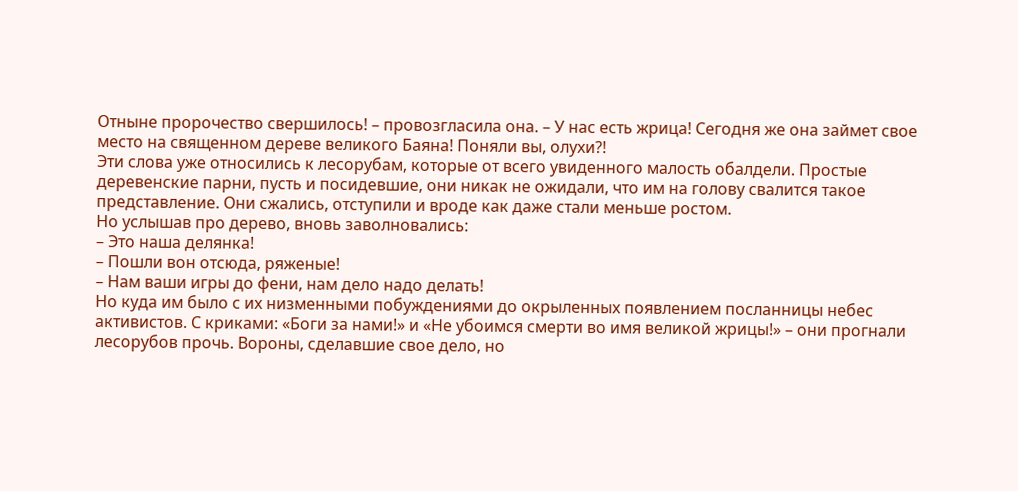Отныне пророчество свершилось! – провозгласила она. – У нас есть жрица! Сегодня же она займет свое место на священном дереве великого Баяна! Поняли вы, олухи?!
Эти слова уже относились к лесорубам, которые от всего увиденного малость обалдели. Простые деревенские парни, пусть и посидевшие, они никак не ожидали, что им на голову свалится такое представление. Они сжались, отступили и вроде как даже стали меньше ростом.
Но услышав про дерево, вновь заволновались:
– Это наша делянка!
– Пошли вон отсюда, ряженые!
– Нам ваши игры до фени, нам дело надо делать!
Но куда им было с их низменными побуждениями до окрыленных появлением посланницы небес активистов. С криками: «Боги за нами!» и «Не убоимся смерти во имя великой жрицы!» – они прогнали лесорубов прочь. Вороны, сделавшие свое дело, но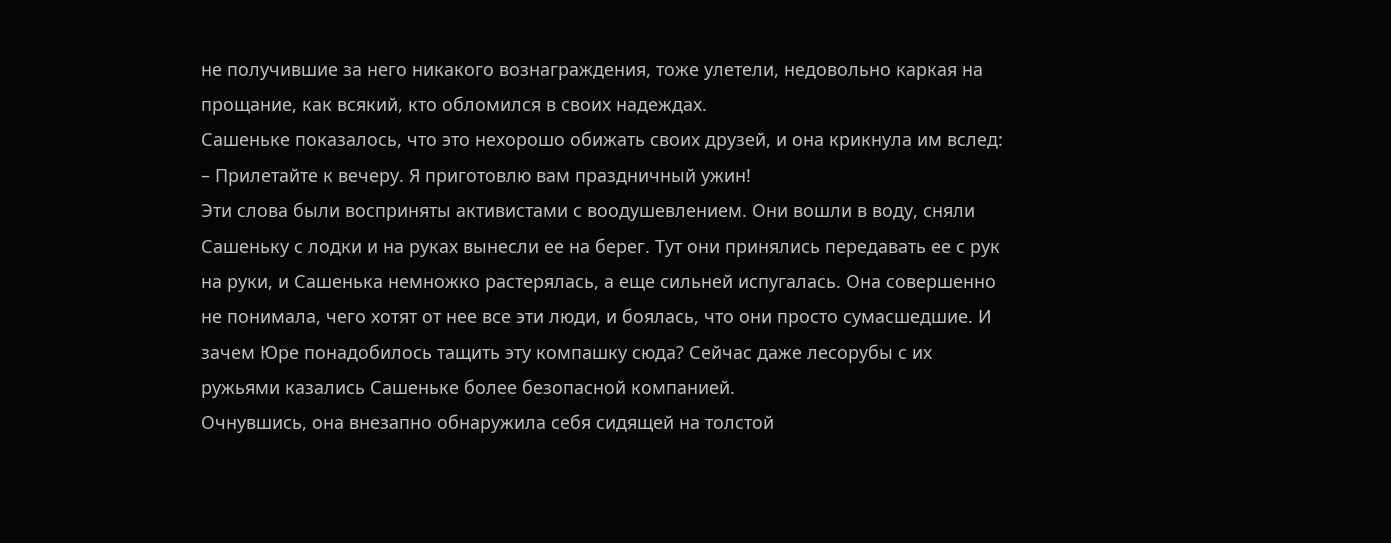не получившие за него никакого вознаграждения, тоже улетели, недовольно каркая на прощание, как всякий, кто обломился в своих надеждах.
Сашеньке показалось, что это нехорошо обижать своих друзей, и она крикнула им вслед:
– Прилетайте к вечеру. Я приготовлю вам праздничный ужин!
Эти слова были восприняты активистами с воодушевлением. Они вошли в воду, сняли Сашеньку с лодки и на руках вынесли ее на берег. Тут они принялись передавать ее с рук на руки, и Сашенька немножко растерялась, а еще сильней испугалась. Она совершенно не понимала, чего хотят от нее все эти люди, и боялась, что они просто сумасшедшие. И зачем Юре понадобилось тащить эту компашку сюда? Сейчас даже лесорубы с их ружьями казались Сашеньке более безопасной компанией.
Очнувшись, она внезапно обнаружила себя сидящей на толстой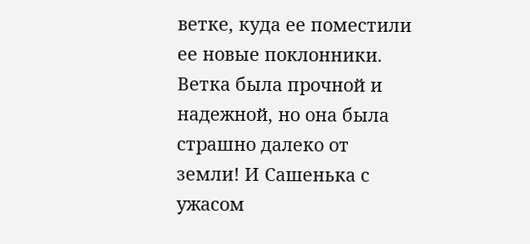ветке, куда ее поместили ее новые поклонники. Ветка была прочной и надежной, но она была страшно далеко от земли! И Сашенька с ужасом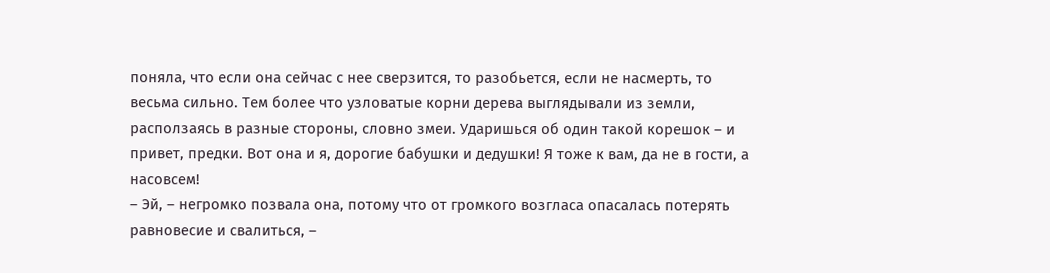поняла, что если она сейчас с нее сверзится, то разобьется, если не насмерть, то весьма сильно. Тем более что узловатые корни дерева выглядывали из земли, расползаясь в разные стороны, словно змеи. Ударишься об один такой корешок – и привет, предки. Вот она и я, дорогие бабушки и дедушки! Я тоже к вам, да не в гости, а насовсем!
– Эй, – негромко позвала она, потому что от громкого возгласа опасалась потерять равновесие и свалиться, –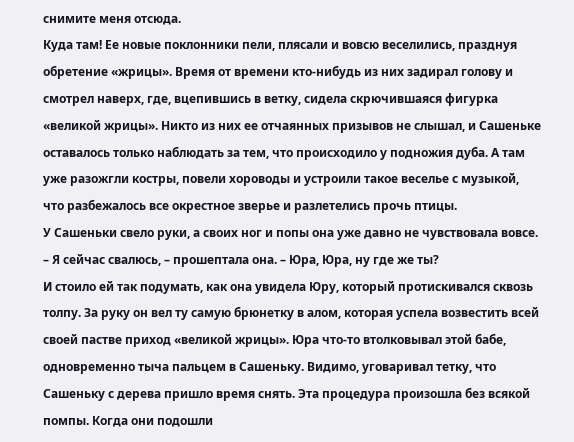снимите меня отсюда.
Куда там! Ее новые поклонники пели, плясали и вовсю веселились, празднуя обретение «жрицы». Время от времени кто-нибудь из них задирал голову и смотрел наверх, где, вцепившись в ветку, сидела скрючившаяся фигурка «великой жрицы». Никто из них ее отчаянных призывов не слышал, и Сашеньке оставалось только наблюдать за тем, что происходило у подножия дуба. А там уже разожгли костры, повели хороводы и устроили такое веселье с музыкой, что разбежалось все окрестное зверье и разлетелись прочь птицы.
У Сашеньки свело руки, а своих ног и попы она уже давно не чувствовала вовсе.
– Я сейчас свалюсь, – прошептала она. – Юра, Юра, ну где же ты?
И стоило ей так подумать, как она увидела Юру, который протискивался сквозь толпу. За руку он вел ту самую брюнетку в алом, которая успела возвестить всей своей пастве приход «великой жрицы». Юра что-то втолковывал этой бабе, одновременно тыча пальцем в Сашеньку. Видимо, уговаривал тетку, что Сашеньку с дерева пришло время снять. Эта процедура произошла без всякой помпы. Когда они подошли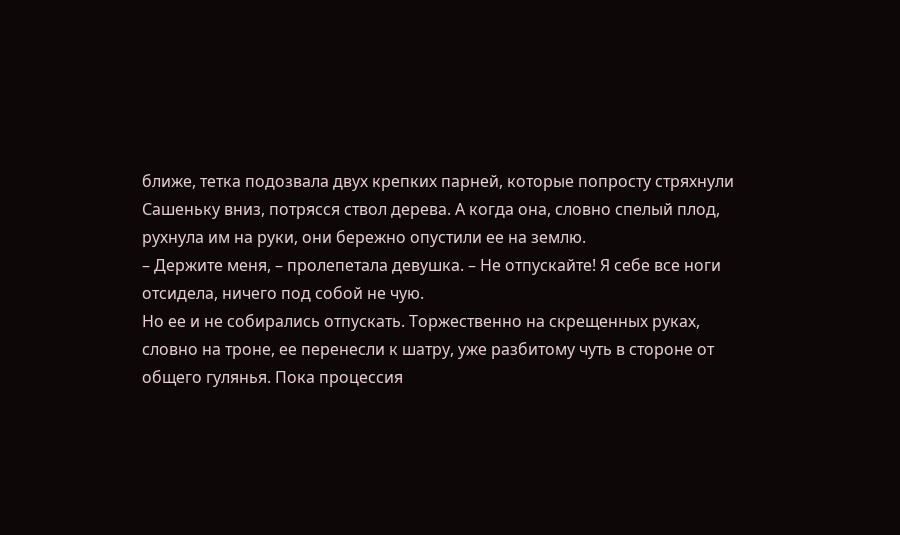ближе, тетка подозвала двух крепких парней, которые попросту стряхнули Сашеньку вниз, потрясся ствол дерева. А когда она, словно спелый плод, рухнула им на руки, они бережно опустили ее на землю.
– Держите меня, – пролепетала девушка. – Не отпускайте! Я себе все ноги отсидела, ничего под собой не чую.
Но ее и не собирались отпускать. Торжественно на скрещенных руках, словно на троне, ее перенесли к шатру, уже разбитому чуть в стороне от общего гулянья. Пока процессия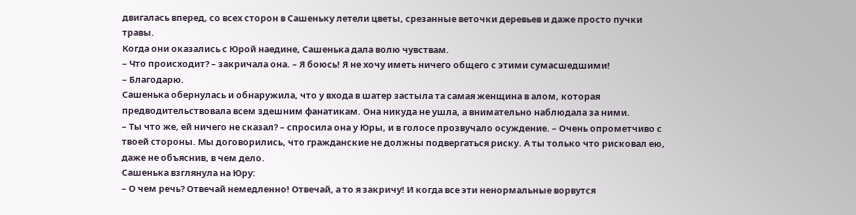двигалась вперед, со всех сторон в Сашеньку летели цветы, срезанные веточки деревьев и даже просто пучки травы.
Когда они оказались с Юрой наедине, Сашенька дала волю чувствам.
– Что происходит? – закричала она. – Я боюсь! Я не хочу иметь ничего общего с этими сумасшедшими!
– Благодарю.
Сашенька обернулась и обнаружила, что у входа в шатер застыла та самая женщина в алом, которая предводительствовала всем здешним фанатикам. Она никуда не ушла, а внимательно наблюдала за ними.
– Ты что же, ей ничего не сказал? – спросила она у Юры, и в голосе прозвучало осуждение. – Очень опрометчиво с твоей стороны. Мы договорились, что гражданские не должны подвергаться риску. А ты только что рисковал ею, даже не объяснив, в чем дело.
Сашенька взглянула на Юру:
– О чем речь? Отвечай немедленно! Отвечай, а то я закричу! И когда все эти ненормальные ворвутся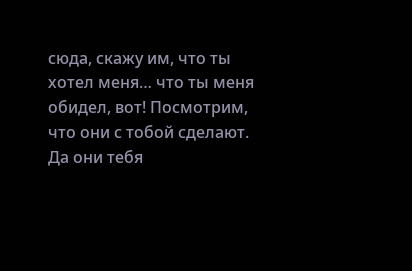сюда, скажу им, что ты хотел меня… что ты меня обидел, вот! Посмотрим, что они с тобой сделают. Да они тебя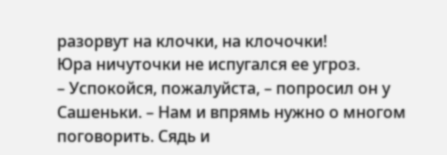разорвут на клочки, на клочочки!
Юра ничуточки не испугался ее угроз.
– Успокойся, пожалуйста, – попросил он у Сашеньки. – Нам и впрямь нужно о многом поговорить. Сядь и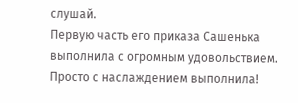слушай.
Первую часть его приказа Сашенька выполнила с огромным удовольствием. Просто с наслаждением выполнила!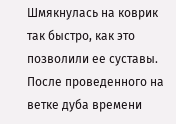Шмякнулась на коврик так быстро, как это позволили ее суставы. После проведенного на ветке дуба времени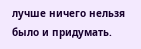лучше ничего нельзя было и придумать.